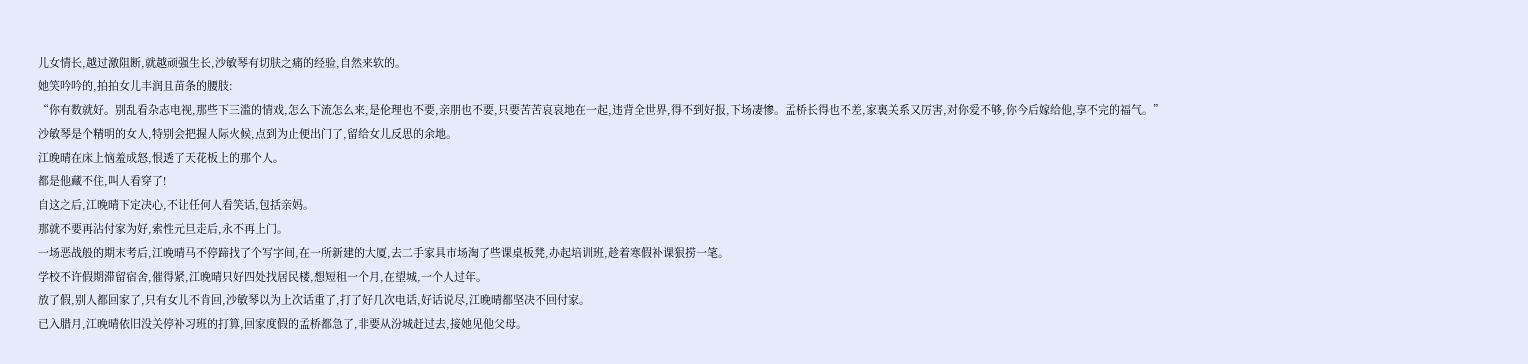儿女情长,越过激阻断,就越顽强生长,沙敏琴有切肤之痛的经验,自然来软的。
她笑吟吟的,拍拍女儿丰润且苗条的腰肢:
“你有数就好。别乱看杂志电视,那些下三滥的情戏,怎么下流怎么来,是伦理也不要,亲朋也不要,只要苦苦哀哀地在一起,违背全世界,得不到好报,下场凄惨。孟桥长得也不差,家裏关系又厉害,对你爱不够,你今后嫁给他,享不完的福气。”
沙敏琴是个精明的女人,特别会把握人际火候,点到为止便出门了,留给女儿反思的余地。
江晚晴在床上恼羞成怒,恨透了天花板上的那个人。
都是他藏不住,叫人看穿了!
自这之后,江晚晴下定决心,不让任何人看笑话,包括亲妈。
那就不要再沾付家为好,索性元旦走后,永不再上门。
一场恶战般的期末考后,江晚晴马不停蹄找了个写字间,在一所新建的大厦,去二手家具市场淘了些课桌板凳,办起培训班,趁着寒假补课狠捞一笔。
学校不许假期滞留宿舍,催得紧,江晚晴只好四处找居民楼,想短租一个月,在望城,一个人过年。
放了假,别人都回家了,只有女儿不肯回,沙敏琴以为上次话重了,打了好几次电话,好话说尽,江晚晴都坚决不回付家。
已入腊月,江晚晴依旧没关停补习班的打算,回家度假的孟桥都急了,非要从汾城赶过去,接她见他父母。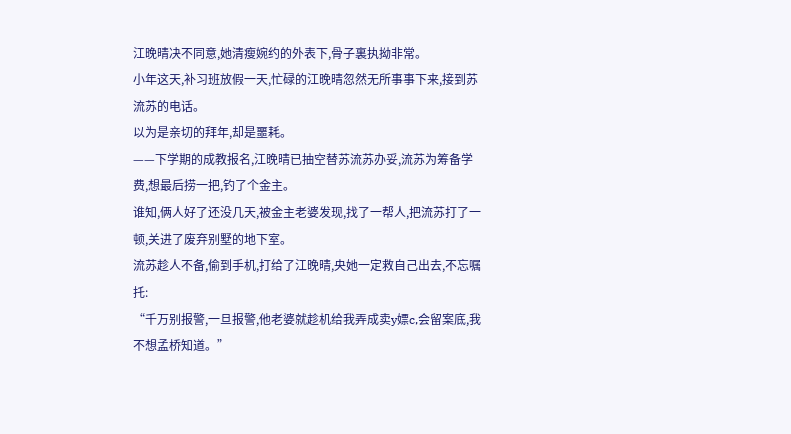江晚晴决不同意,她清瘦婉约的外表下,骨子裏执拗非常。
小年这天,补习班放假一天,忙碌的江晚晴忽然无所事事下来,接到苏流苏的电话。
以为是亲切的拜年,却是噩耗。
——下学期的成教报名,江晚晴已抽空替苏流苏办妥,流苏为筹备学费,想最后捞一把,钓了个金主。
谁知,俩人好了还没几天,被金主老婆发现,找了一帮人,把流苏打了一顿,关进了废弃别墅的地下室。
流苏趁人不备,偷到手机,打给了江晚晴,央她一定救自己出去,不忘嘱托:
“千万别报警,一旦报警,他老婆就趁机给我弄成卖y嫖c,会留案底,我不想孟桥知道。”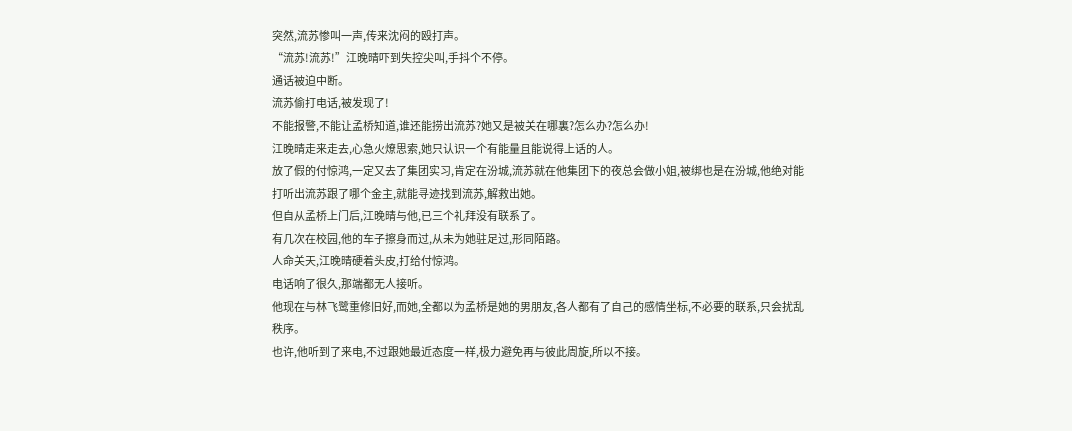突然,流苏惨叫一声,传来沈闷的殴打声。
“流苏!流苏!”江晚晴吓到失控尖叫,手抖个不停。
通话被迫中断。
流苏偷打电话,被发现了!
不能报警,不能让孟桥知道,谁还能捞出流苏?她又是被关在哪裏?怎么办?怎么办!
江晚晴走来走去,心急火燎思索,她只认识一个有能量且能说得上话的人。
放了假的付惊鸿,一定又去了集团实习,肯定在汾城,流苏就在他集团下的夜总会做小姐,被绑也是在汾城,他绝对能打听出流苏跟了哪个金主,就能寻迹找到流苏,解救出她。
但自从孟桥上门后,江晚晴与他,已三个礼拜没有联系了。
有几次在校园,他的车子擦身而过,从未为她驻足过,形同陌路。
人命关天,江晚晴硬着头皮,打给付惊鸿。
电话响了很久,那端都无人接听。
他现在与林飞鹭重修旧好,而她,全都以为孟桥是她的男朋友,各人都有了自己的感情坐标,不必要的联系,只会扰乱秩序。
也许,他听到了来电,不过跟她最近态度一样,极力避免再与彼此周旋,所以不接。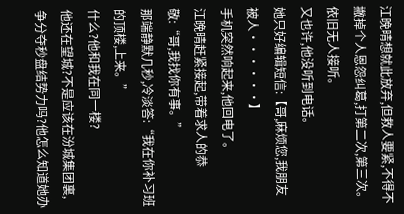江晚晴想就此放弃,但救人要紧,不得不撇掉个人恩怨纠葛,打第二次,第三次。
依旧无人接听。
又也许,他没听到电话。
她只好编辑短信:【哥,麻烦您,我朋友被人······】
手机突然响起来,他回电了。
江晚晴赶紧接起,带着求人的恭敬:“哥,我找你有事。”
那端静默几秒,冷淡答:“我在你补习班的顶楼,上来。”
什么?他和我在同一楼?
他还在望城?不是应该在汾城集团裏,争分夺秒盘结势力吗?他怎么知道她办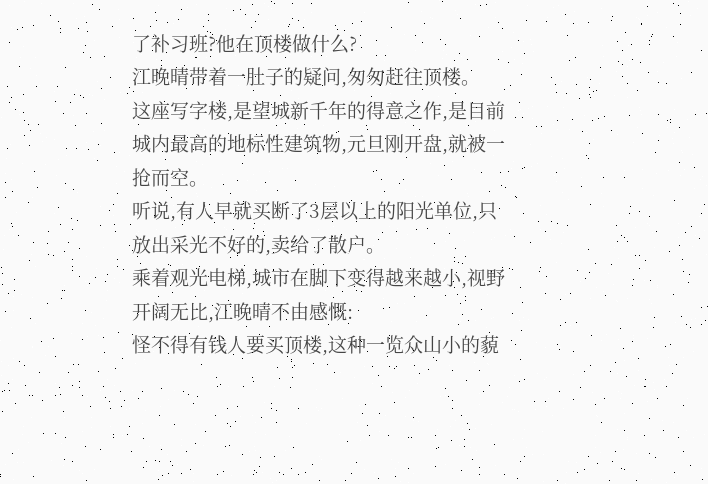了补习班?他在顶楼做什么?
江晚晴带着一肚子的疑问,匆匆赶往顶楼。
这座写字楼,是望城新千年的得意之作,是目前城内最高的地标性建筑物,元旦刚开盘,就被一抢而空。
听说,有人早就买断了3层以上的阳光单位,只放出采光不好的,卖给了散户。
乘着观光电梯,城市在脚下变得越来越小,视野开阔无比,江晚晴不由感慨:
怪不得有钱人要买顶楼,这种一览众山小的藐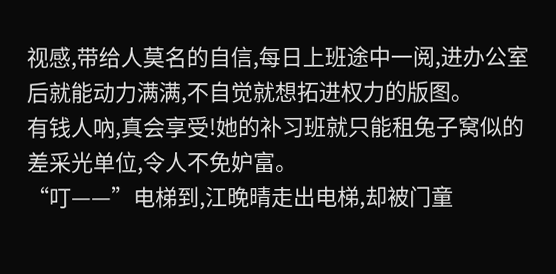视感,带给人莫名的自信,每日上班途中一阅,进办公室后就能动力满满,不自觉就想拓进权力的版图。
有钱人吶,真会享受!她的补习班就只能租兔子窝似的差采光单位,令人不免妒富。
“叮——”电梯到,江晚晴走出电梯,却被门童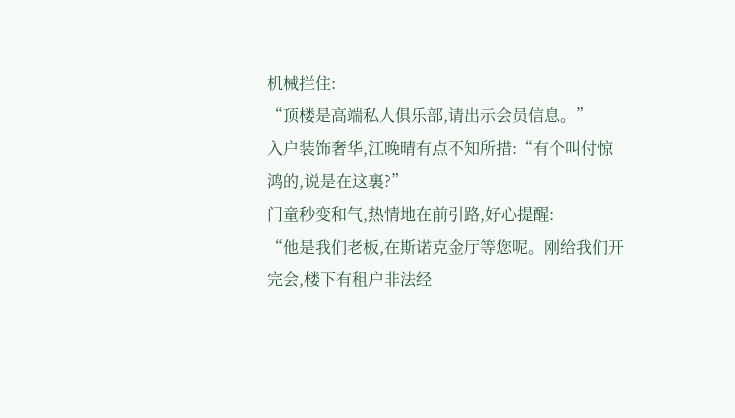机械拦住:
“顶楼是高端私人俱乐部,请出示会员信息。”
入户装饰奢华,江晚晴有点不知所措:“有个叫付惊鸿的,说是在这裏?”
门童秒变和气,热情地在前引路,好心提醒:
“他是我们老板,在斯诺克金厅等您呢。刚给我们开完会,楼下有租户非法经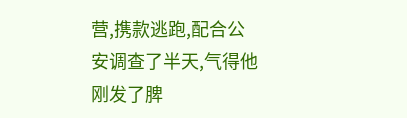营,携款逃跑,配合公安调查了半天,气得他刚发了脾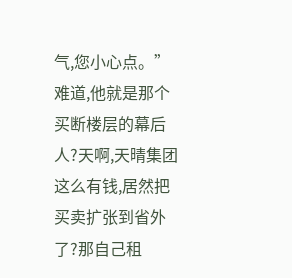气,您小心点。”
难道,他就是那个买断楼层的幕后人?天啊,天晴集团这么有钱,居然把买卖扩张到省外了?那自己租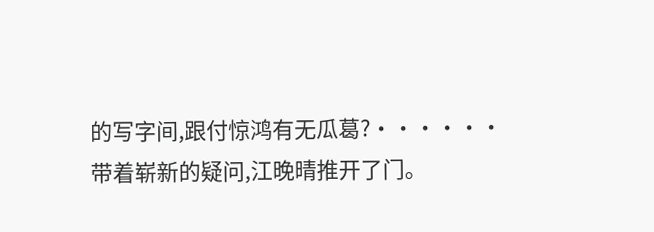的写字间,跟付惊鸿有无瓜葛?······
带着崭新的疑问,江晚晴推开了门。